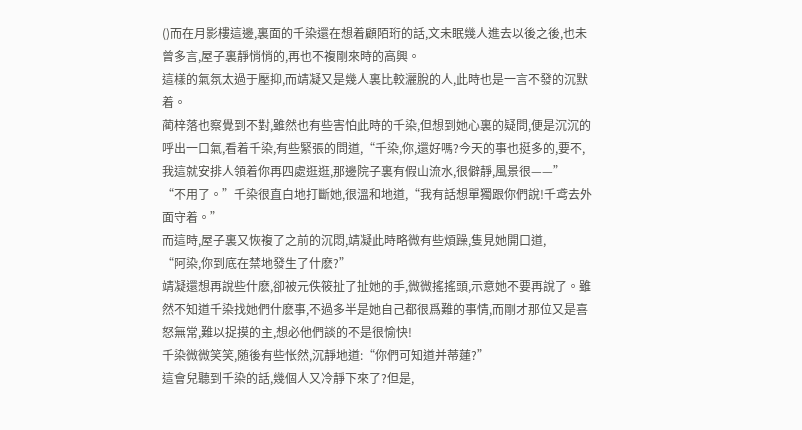()而在月影樓這邊,裏面的千染還在想着顧陌珩的話,文未眠幾人進去以後之後,也未曾多言,屋子裏靜悄悄的,再也不複剛來時的高興。
這樣的氣氛太過于壓抑,而靖凝又是幾人裏比較灑脫的人,此時也是一言不發的沉默着。
蔺梓落也察覺到不對,雖然也有些害怕此時的千染,但想到她心裏的疑問,便是沉沉的呼出一口氣,看着千染,有些緊張的問道,“千染,你,還好嗎?今天的事也挺多的,要不,我這就安排人領着你再四處逛逛,那邊院子裏有假山流水,很僻靜,風景很——”
“不用了。”千染很直白地打斷她,很溫和地道,“我有話想單獨跟你們說!千鸢去外面守着。”
而這時,屋子裏又恢複了之前的沉悶,靖凝此時略微有些煩躁,隻見她開口道,
“阿染,你到底在禁地發生了什麽?”
靖凝還想再說些什麽,卻被元佚筱扯了扯她的手,微微搖搖頭,示意她不要再說了。雖然不知道千染找她們什麽事,不過多半是她自己都很爲難的事情,而剛才那位又是喜怒無常,難以捉摸的主,想必他們談的不是很愉快!
千染微微笑笑,随後有些怅然,沉靜地道:“你們可知道并蒂蓮?”
這會兒聽到千染的話,幾個人又冷靜下來了?但是,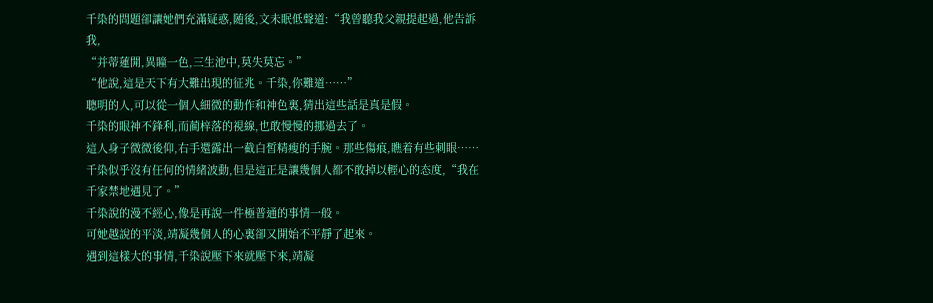千染的問題卻讓她們充滿疑惑,随後,文未眠低聲道:“我曾聽我父親提起過,他告訴我,
“并蒂蓮開,異瞳一色,三生池中,莫失莫忘。”
“他說,這是天下有大難出現的征兆。千染,你難道……”
聰明的人,可以從一個人細微的動作和神色裏,猜出這些話是真是假。
千染的眼神不鋒利,而蔺梓落的視線,也敢慢慢的挪過去了。
這人身子微微後仰,右手還露出一截白皙精瘦的手腕。那些傷痕,瞧着有些刺眼……
千染似乎沒有任何的情緒波動,但是這正是讓幾個人都不敢掉以輕心的态度,“我在千家禁地遇見了。”
千染說的漫不經心,像是再說一件極普通的事情一般。
可她越說的平淡,靖凝幾個人的心裏卻又開始不平靜了起來。
遇到這樣大的事情,千染說壓下來就壓下來,靖凝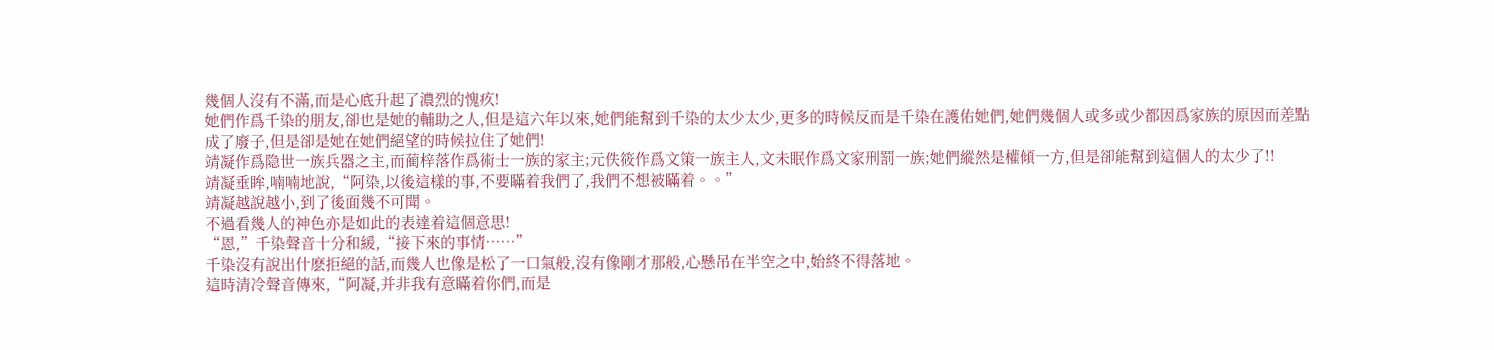幾個人沒有不滿,而是心底升起了濃烈的愧疚!
她們作爲千染的朋友,卻也是她的輔助之人,但是這六年以來,她們能幫到千染的太少太少,更多的時候反而是千染在護佑她們,她們幾個人或多或少都因爲家族的原因而差點成了廢子,但是卻是她在她們絕望的時候拉住了她們!
靖凝作爲隐世一族兵器之主,而蔺梓落作爲術士一族的家主;元佚筱作爲文策一族主人,文未眠作爲文家刑罰一族;她們縱然是權傾一方,但是卻能幫到這個人的太少了!!
靖凝垂眸,喃喃地說,“阿染,以後這樣的事,不要瞞着我們了,我們不想被瞞着。。”
靖凝越說越小,到了後面幾不可聞。
不過看幾人的神色亦是如此的表達着這個意思!
“恩,”千染聲音十分和緩,“接下來的事情……”
千染沒有說出什麽拒絕的話,而幾人也像是松了一口氣般,沒有像剛才那般,心懸吊在半空之中,始終不得落地。
這時清冷聲音傳來,“阿凝,并非我有意瞞着你們,而是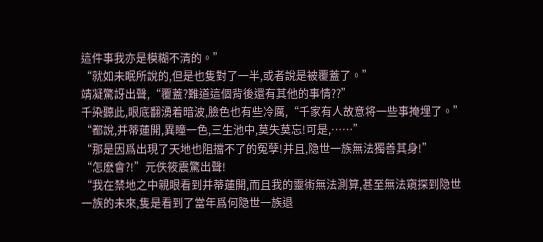這件事我亦是模糊不清的。”
“就如未眠所說的,但是也隻對了一半,或者說是被覆蓋了。”
靖凝驚訝出聲,“覆蓋?難道這個背後還有其他的事情??”
千染聽此,眼底翻湧着暗波,臉色也有些冷厲,“千家有人故意将一些事掩埋了。”
“都說,并蒂蓮開,異瞳一色,三生池中,莫失莫忘!可是,……”
“那是因爲出現了天地也阻擋不了的冤孽!并且,隐世一族無法獨善其身!”
“怎麽會?!”元佚筱震驚出聲!
“我在禁地之中親眼看到并蒂蓮開,而且我的靈術無法測算,甚至無法窺探到隐世一族的未來,隻是看到了當年爲何隐世一族退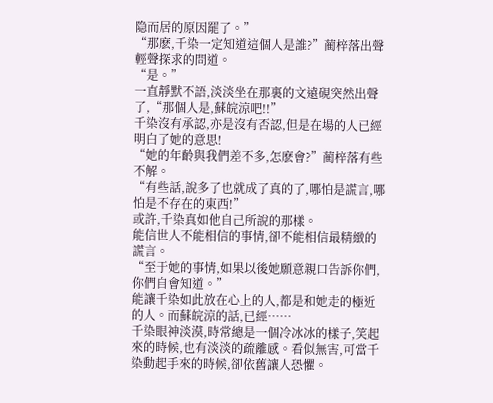隐而居的原因罷了。”
“那麽,千染一定知道這個人是誰?”蔺梓落出聲輕聲探求的問道。
“是。”
一直靜默不語,淡淡坐在那裏的文遠硯突然出聲了,“那個人是,蘇皖涼吧!!”
千染沒有承認,亦是沒有否認,但是在場的人已經明白了她的意思!
“她的年齡與我們差不多,怎麽會?”蔺梓落有些不解。
“有些話,說多了也就成了真的了,哪怕是謊言,哪怕是不存在的東西!”
或許,千染真如他自己所說的那樣。
能信世人不能相信的事情,卻不能相信最精緻的謊言。
“至于她的事情,如果以後她願意親口告訴你們,你們自會知道。”
能讓千染如此放在心上的人,都是和她走的極近的人。而蘇皖涼的話,已經……
千染眼神淡漠,時常總是一個冷冰冰的樣子,笑起來的時候,也有淡淡的疏離感。看似無害,可當千染動起手來的時候,卻依舊讓人恐懼。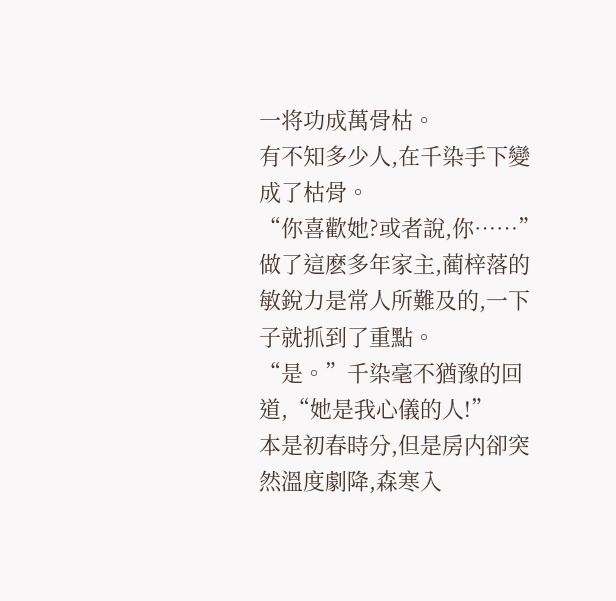一将功成萬骨枯。
有不知多少人,在千染手下變成了枯骨。
“你喜歡她?或者說,你……”做了這麽多年家主,蔺梓落的敏銳力是常人所難及的,一下子就抓到了重點。
“是。”千染毫不猶豫的回道,“她是我心儀的人!”
本是初春時分,但是房内卻突然溫度劇降,森寒入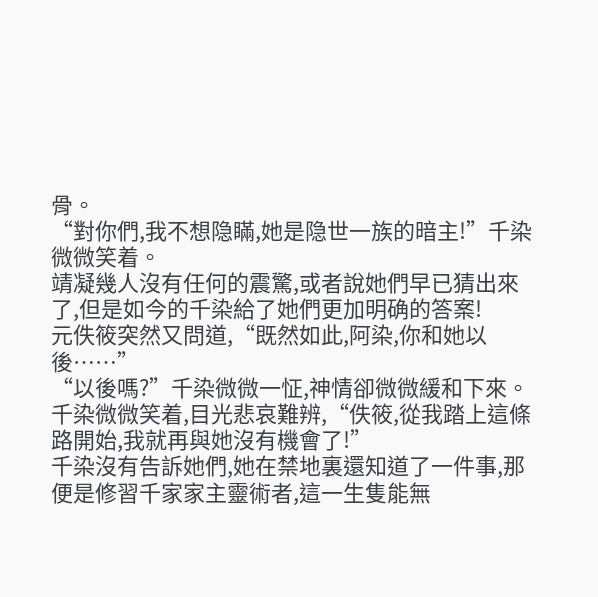骨。
“對你們,我不想隐瞞,她是隐世一族的暗主!”千染微微笑着。
靖凝幾人沒有任何的震驚,或者說她們早已猜出來了,但是如今的千染給了她們更加明确的答案!
元佚筱突然又問道,“既然如此,阿染,你和她以後……”
“以後嗎?”千染微微一怔,神情卻微微緩和下來。
千染微微笑着,目光悲哀難辨,“佚筱,從我踏上這條路開始,我就再與她沒有機會了!”
千染沒有告訴她們,她在禁地裏還知道了一件事,那便是修習千家家主靈術者,這一生隻能無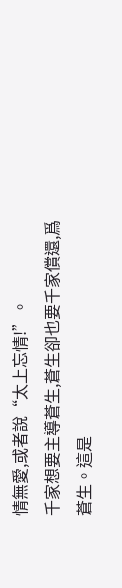情無愛,或者說“太上忘情!”。
千家想要主導蒼生,蒼生卻也要千家償還,爲蒼生。這是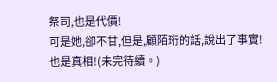祭司,也是代價!
可是她,卻不甘,但是,顧陌珩的話,說出了事實!也是真相!(未完待續。)